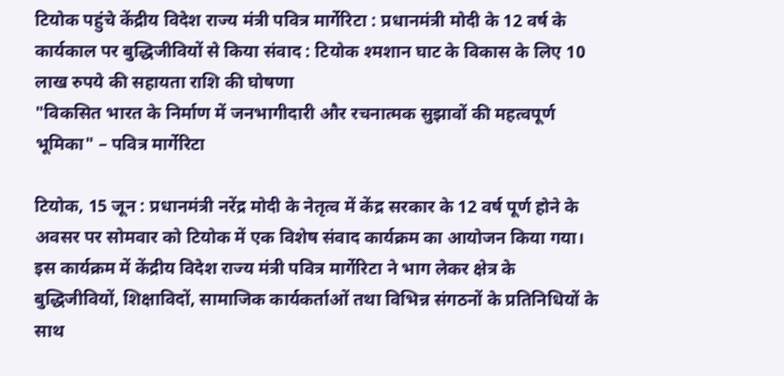टियोक पहुंचे केंद्रीय विदेश राज्य मंत्री पवित्र मार्गेरिटा : प्रधानमंत्री मोदी के 12 वर्ष के कार्यकाल पर बुद्धिजीवियों से किया संवाद : टियोक श्मशान घाट के विकास के लिए 10 लाख रुपये की सहायता राशि की घोषणा
"विकसित भारत के निर्माण में जनभागीदारी और रचनात्मक सुझावों की महत्वपूर्ण भूमिका" – पवित्र मार्गेरिटा

टियोक, 15 जून : प्रधानमंत्री नरेंद्र मोदी के नेतृत्व में केंद्र सरकार के 12 वर्ष पूर्ण होने के अवसर पर सोमवार को टियोक में एक विशेष संवाद कार्यक्रम का आयोजन किया गया। इस कार्यक्रम में केंद्रीय विदेश राज्य मंत्री पवित्र मार्गेरिटा ने भाग लेकर क्षेत्र के बुद्धिजीवियों, शिक्षाविदों, सामाजिक कार्यकर्ताओं तथा विभिन्न संगठनों के प्रतिनिधियों के साथ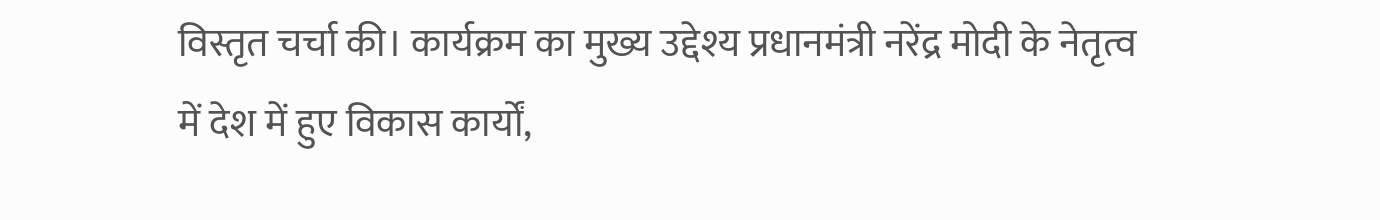विस्तृत चर्चा की। कार्यक्रम का मुख्य उद्देश्य प्रधानमंत्री नरेंद्र मोदी के नेतृत्व में देश में हुए विकास कार्यों,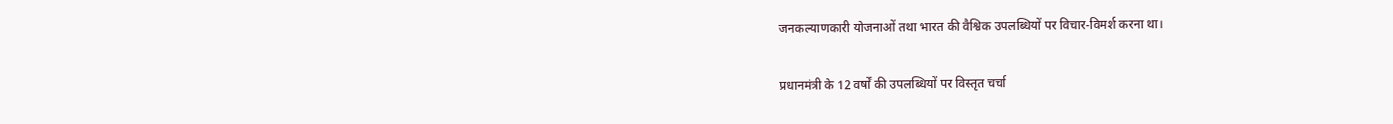जनकल्याणकारी योजनाओं तथा भारत की वैश्विक उपलब्धियों पर विचार-विमर्श करना था।

प्रधानमंत्री के 12 वर्षों की उपलब्धियों पर विस्तृत चर्चा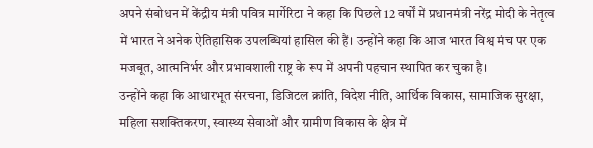अपने संबोधन में केंद्रीय मंत्री पवित्र मार्गेरिटा ने कहा कि पिछले 12 वर्षों में प्रधानमंत्री नरेंद्र मोदी के नेतृत्व में भारत ने अनेक ऐतिहासिक उपलब्धियां हासिल की हैं। उन्होंने कहा कि आज भारत विश्व मंच पर एक मजबूत, आत्मनिर्भर और प्रभावशाली राष्ट्र के रूप में अपनी पहचान स्थापित कर चुका है।
उन्होंने कहा कि आधारभूत संरचना, डिजिटल क्रांति, विदेश नीति, आर्थिक विकास, सामाजिक सुरक्षा, महिला सशक्तिकरण, स्वास्थ्य सेवाओं और ग्रामीण विकास के क्षेत्र में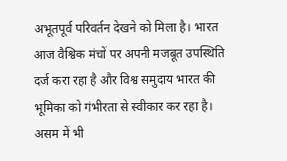अभूतपूर्व परिवर्तन देखने को मिला है। भारत आज वैश्विक मंचों पर अपनी मजबूत उपस्थिति दर्ज करा रहा है और विश्व समुदाय भारत की भूमिका को गंभीरता से स्वीकार कर रहा है।
असम में भी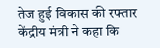तेज हुई विकास की रफ्तार
केंद्रीय मंत्री ने कहा कि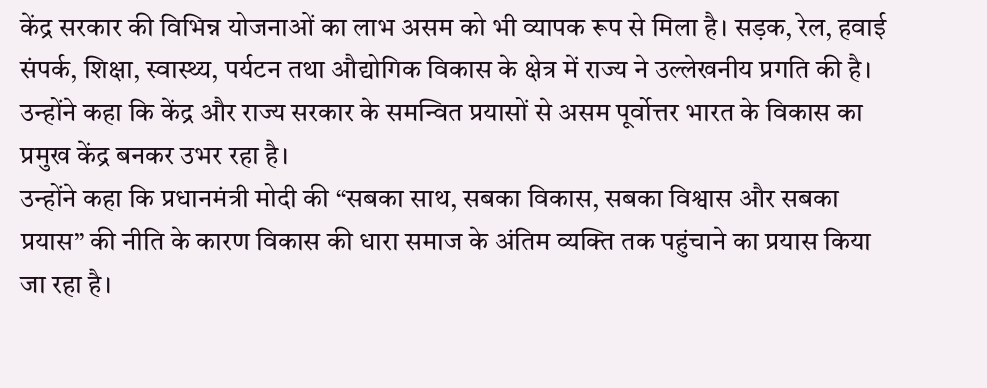केंद्र सरकार की विभिन्न योजनाओं का लाभ असम को भी व्यापक रूप से मिला है। सड़क, रेल, हवाई संपर्क, शिक्षा, स्वास्थ्य, पर्यटन तथा औद्योगिक विकास के क्षेत्र में राज्य ने उल्लेखनीय प्रगति की है। उन्होंने कहा कि केंद्र और राज्य सरकार के समन्वित प्रयासों से असम पूर्वोत्तर भारत के विकास का प्रमुख केंद्र बनकर उभर रहा है।
उन्होंने कहा कि प्रधानमंत्री मोदी की “सबका साथ, सबका विकास, सबका विश्वास और सबका प्रयास” की नीति के कारण विकास की धारा समाज के अंतिम व्यक्ति तक पहुंचाने का प्रयास किया जा रहा है।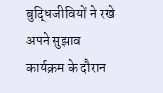बुद्धिजीवियों ने रखे अपने सुझाव
कार्यक्रम के दौरान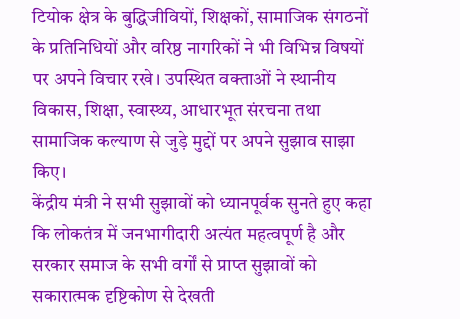टियोक क्षेत्र के बुद्धिजीवियों, शिक्षकों, सामाजिक संगठनों के प्रतिनिधियों और वरिष्ठ नागरिकों ने भी विभिन्न विषयों पर अपने विचार रखे। उपस्थित वक्ताओं ने स्थानीय विकास, शिक्षा, स्वास्थ्य, आधारभूत संरचना तथा सामाजिक कल्याण से जुड़े मुद्दों पर अपने सुझाव साझा किए।
केंद्रीय मंत्री ने सभी सुझावों को ध्यानपूर्वक सुनते हुए कहा कि लोकतंत्र में जनभागीदारी अत्यंत महत्वपूर्ण है और सरकार समाज के सभी वर्गों से प्राप्त सुझावों को सकारात्मक दृष्टिकोण से देखती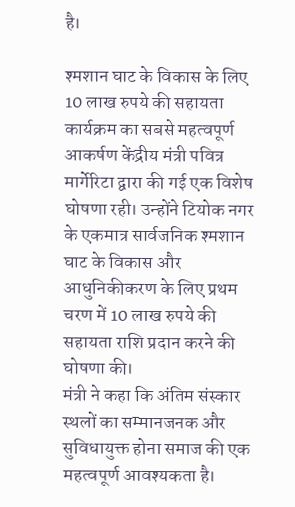है।

श्मशान घाट के विकास के लिए 10 लाख रुपये की सहायता
कार्यक्रम का सबसे महत्वपूर्ण आकर्षण केंद्रीय मंत्री पवित्र मार्गेरिटा द्वारा की गई एक विशेष घोषणा रही। उन्होंने टियोक नगर के एकमात्र सार्वजनिक श्मशान घाट के विकास और आधुनिकीकरण के लिए प्रथम चरण में 10 लाख रुपये की सहायता राशि प्रदान करने की घोषणा की।
मंत्री ने कहा कि अंतिम संस्कार स्थलों का सम्मानजनक और सुविधायुक्त होना समाज की एक महत्वपूर्ण आवश्यकता है।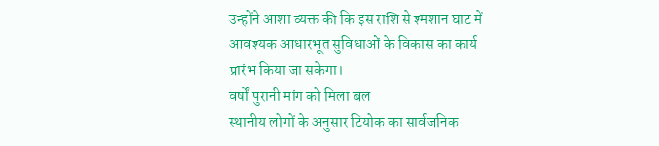उन्होंने आशा व्यक्त की कि इस राशि से श्मशान घाट में आवश्यक आधारभूत सुविधाओं के विकास का कार्य प्रारंभ किया जा सकेगा।
वर्षों पुरानी मांग को मिला बल
स्थानीय लोगों के अनुसार टियोक का सार्वजनिक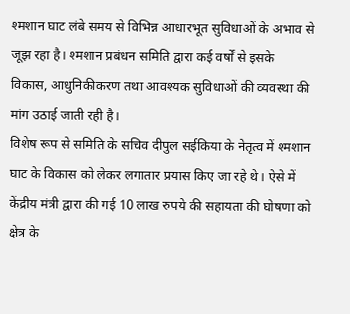श्मशान घाट लंबे समय से विभिन्न आधारभूत सुविधाओं के अभाव से जूझ रहा है। श्मशान प्रबंधन समिति द्वारा कई वर्षों से इसके विकास, आधुनिकीकरण तथा आवश्यक सुविधाओं की व्यवस्था की मांग उठाई जाती रही है।
विशेष रूप से समिति के सचिव दीपुल सईकिया के नेतृत्व में श्मशान घाट के विकास को लेकर लगातार प्रयास किए जा रहे थे। ऐसे में केंद्रीय मंत्री द्वारा की गई 10 लाख रुपये की सहायता की घोषणा को क्षेत्र के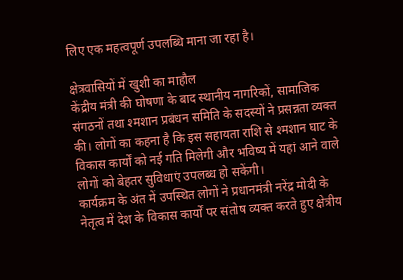लिए एक महत्वपूर्ण उपलब्धि माना जा रहा है।

क्षेत्रवासियों में खुशी का माहौल
केंद्रीय मंत्री की घोषणा के बाद स्थानीय नागरिकों, सामाजिक संगठनों तथा श्मशान प्रबंधन समिति के सदस्यों ने प्रसन्नता व्यक्त की। लोगों का कहना है कि इस सहायता राशि से श्मशान घाट के विकास कार्यों को नई गति मिलेगी और भविष्य में यहां आने वाले लोगों को बेहतर सुविधाएं उपलब्ध हो सकेंगी।
कार्यक्रम के अंत में उपस्थित लोगों ने प्रधानमंत्री नरेंद्र मोदी के नेतृत्व में देश के विकास कार्यों पर संतोष व्यक्त करते हुए क्षेत्रीय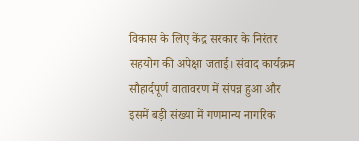विकास के लिए केंद्र सरकार के निरंतर सहयोग की अपेक्षा जताई। संवाद कार्यक्रम सौहार्दपूर्ण वातावरण में संपन्न हुआ और इसमें बड़ी संख्या में गणमान्य नागरिक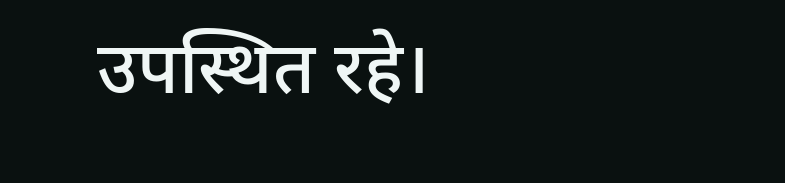उपस्थित रहे।